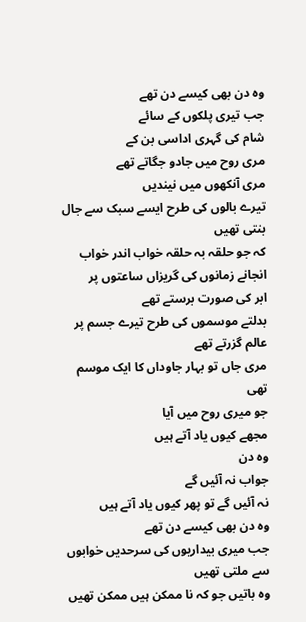وہ دن بھی کیسے دن تھے
جب تیری پلکوں کے سائے
شام کی گہری اداسی بن کے
مری روح میں جادو جگاتے تھے
مری آنکھوں میں نیندیں
تیرے بالوں کی طرح ایسے سبک سے جال بنتی تھیں
کہ جو حلقہ بہ حلقہ خواب اندر خواب
انجانے زمانوں کی گریزاں ساعتوں پر
ابر کی صورت برستے تھے
بدلتے موسموں کی طرح تیرے جسم پر عالم گزرتے تھے
مری جاں تو بہار جاوداں کا ایک موسم تھی
جو میری روح میں آیا
مجھے کیوں یاد آتے ہیں
وہ دن
جواب نہ آئیں گے
نہ آئیں گے تو پھر کیوں یاد آتے ہیں
وہ دن بھی کیسے دن تھے
جب میری بیداریوں کی سرحدیں خوابوں سے ملتی تھیں
وہ باتیں جو کہ نا ممکن ہیں ممکن تھیں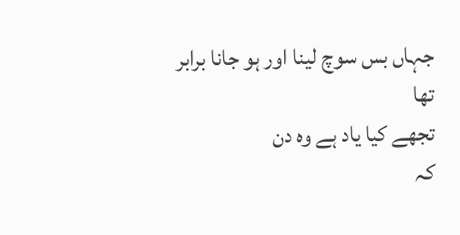جہاں بس سوچ لینا اور ہو جانا برابر تھا
تجھے کیا یاد ہے وہ دن
کہ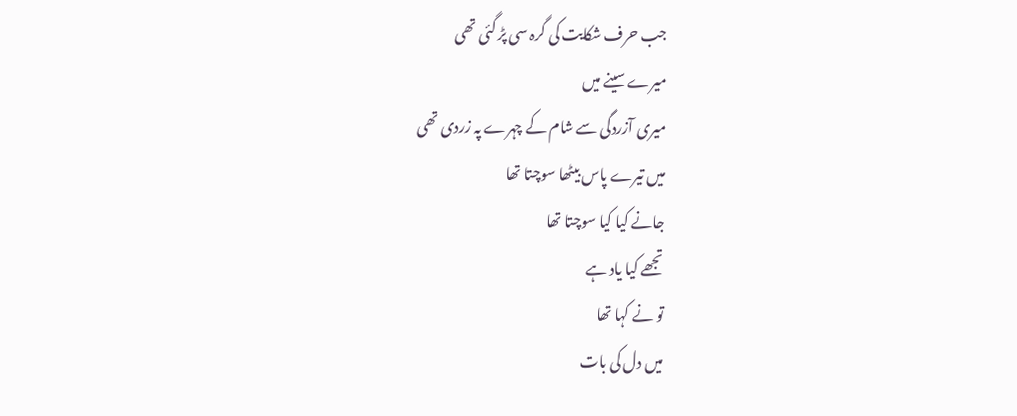جب حرف شکایت کی گرہ سی پڑ گئی تھی
میرے سینے میں
میری آزردگی سے شام کے چہرے پہ زردی تھی
میں تیرے پاس بیٹھا سوچتا تھا
جانے کیا کیا سوچتا تھا
تجھے کیا یاد ہے
تو نے کہا تھا
میں دل کی بات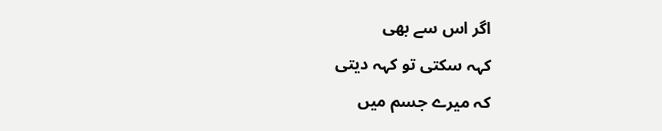اگر اس سے بھی
کہہ سکتی تو کہہ دیتی
کہ میرے جسم میں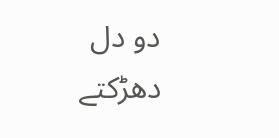دو دل دھڑکتے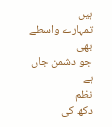ہیں
تمہارے واسطے بھی
جو دشمن جاں ہے
نظم
دکھ کی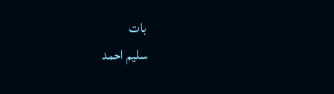بات
سلیم احمد